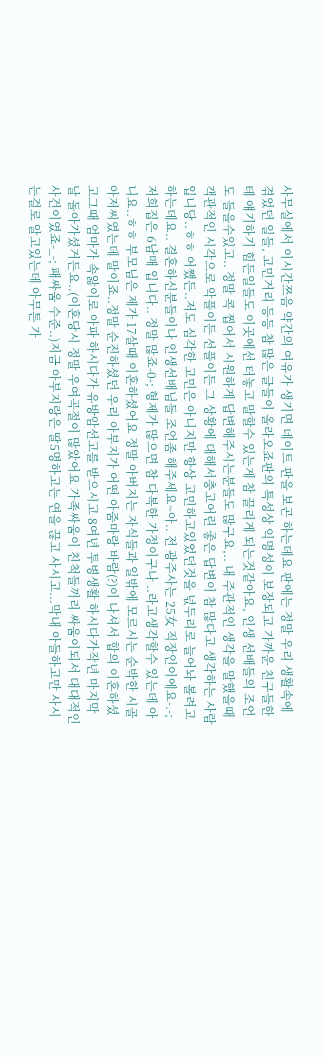사무실에서 이시간쯔음 약간의 여유가 생기면 네이트 판을 보곤 하는데요 판에는 정말 우리 생활속에 겪었던 일들, 고민거리 등등 참 많은 글들이 올라오죠판의 특성상 익명성이 보장되고 가까운 친구들한테 얘기하기 힘든일들도 이곳에선 터놓고 말할수 있는게 참 끌리게 되는것같아요, 인생 선배들의 조언도 들을수있고.. 정말 콕 찝어서 시원하게 답변해주시는분들도 많구요,.. 내 주관적인 생각을 말했을때 객관적인 시각으로 악플이든 선플이든 그 상황에 대해서충고어린 좋은 답변이 참 많다고 생각하는 사람입니당..ㅎㅎ 어쨌든..저도 심각한 고민은 아니지만 항상 고민하고있었던것을 넋두리로 늘어놔 볼려고하는데요.. 결혼하신분들이나 인생선배님들 조언좀 해주세요~아.. 전 광주사는 25女 직장인이에요-.-; 저희집은 6남매 입니다.. 정말 많죠-0-; 형제가 많으면 참 다복한 가정이구나 ..라고생각할수 있는데 아니요..ㅎㅎ 부모님은 제가 17살때 이혼하셨어요 정말 아버지는 자식들과 일밖에 모르시는 순박한 시골 아저씨였는데 말이죠..정말 순진하셨던 우리 아부지가 어떤 아줌마랑 바람(?)이 나셔서 합의 이혼하셨고그때 엄마가 속앓이로 아파 하시다가 유방암선고를 받으시고 8여년 투병생활 하시다가작년 마지막날 돌아가셨거든요..(이혼당시 정말 우여곡절이 많았어요 가족싸움이 친척들끼리 싸움이되서 대대적인사건이였죠-_-; 패싸움 수준..)지금 아부지랑은 딸5명하고는 연을 끊고 사시고...막내 아들하고만 사시는걸로 알고있는데 아무튼 가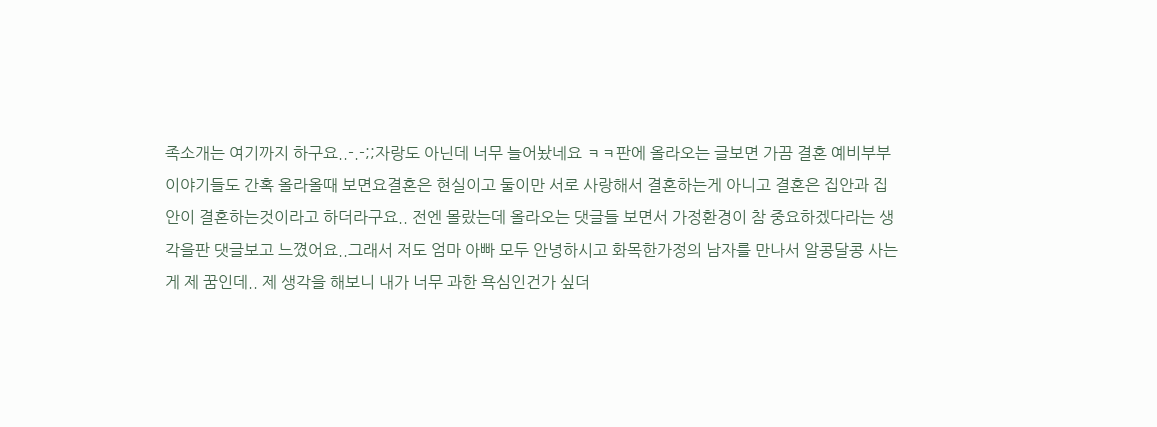족소개는 여기까지 하구요..-.-;;자랑도 아닌데 너무 늘어놨네요 ㅋㅋ판에 올라오는 글보면 가끔 결혼 예비부부 이야기들도 간혹 올라올때 보면요결혼은 현실이고 둘이만 서로 사랑해서 결혼하는게 아니고 결혼은 집안과 집안이 결혼하는것이라고 하더라구요.. 전엔 몰랐는데 올라오는 댓글들 보면서 가정환경이 참 중요하겠다라는 생각을판 댓글보고 느꼈어요..그래서 저도 엄마 아빠 모두 안녕하시고 화목한가정의 남자를 만나서 알콩달콩 사는게 제 꿈인데.. 제 생각을 해보니 내가 너무 과한 욕심인건가 싶더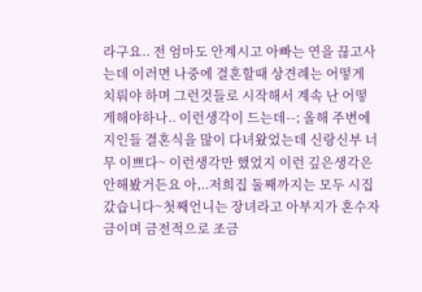라구요.. 전 엄마도 안계시고 아빠는 연을 끊고사는데 이러면 나중에 결혼할때 상견례는 어떻게 치뤄야 하며 그런것들로 시작해서 계속 난 어떻게해야하나.. 이런생각이 드는데--; 올해 주변에 지인들 결혼식을 많이 다녀왔었는데 신랑신부 너무 이쁘다~ 이런생각만 했었지 이런 깊은생각은 안해봤거든요 아,..저희집 둘째까지는 모두 시집갔습니다~첫째언니는 장녀라고 아부지가 혼수자금이며 금전적으로 조금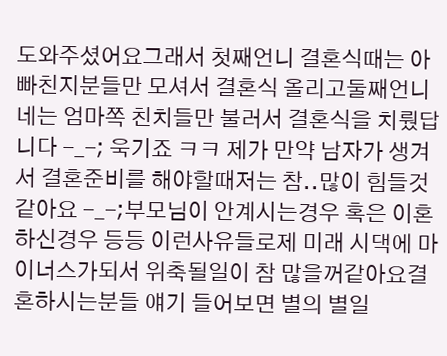도와주셨어요그래서 첫째언니 결혼식때는 아빠친지분들만 모셔서 결혼식 올리고둘째언니네는 엄마쪽 친치들만 불러서 결혼식을 치뤘답니다 -_-; 욱기죠 ㅋㅋ 제가 만약 남자가 생겨서 결혼준비를 해야할때저는 참..많이 힘들것같아요 -_-;부모님이 안계시는경우 혹은 이혼하신경우 등등 이런사유들로제 미래 시댁에 마이너스가되서 위축될일이 참 많을꺼같아요결혼하시는분들 얘기 들어보면 별의 별일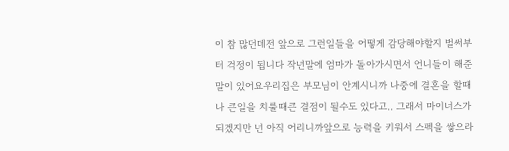이 참 많던데전 앞으로 그런일들을 어떻게 감당해야할지 벌써부터 걱정이 됩니다 작년말에 엄마가 돌아가시면서 언니들이 해준말이 있어요우리집은 부모님이 안계시니까 나중에 결혼을 할때나 큰일을 치룰때큰 결점이 될수도 있다고.. 그래서 마이너스가 되겠지만 넌 아직 어리니까앞으로 능력을 키워서 스펙을 쌓으라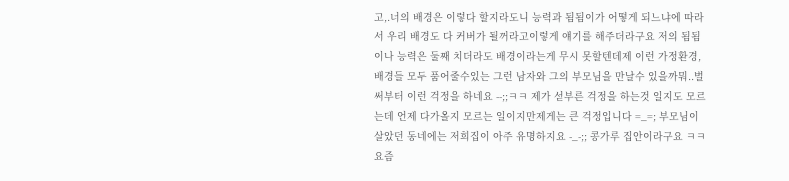고,.너의 배경은 이렇다 할지라도니 능력과 됨됨이가 어떻게 되느냐에 따라서 우리 배경도 다 커버가 될꺼라고이렇게 얘기를 해주더라구요 저의 됨됨이나 능력은 둘째 치더라도 배경이라는게 무시 못할텐데제 이런 가정환경, 배경들 모두 품어줄수있는 그런 남자와 그의 부모님을 만날수 있을까뭐..벌써부터 이런 걱정을 하네요 --;;ㅋㅋ 제가 섣부른 걱정을 하는것 일지도 모르는데 언제 다가올지 모르는 일이지만제게는 큰 걱정입니다 =_=; 부모님이 살았던 동네에는 저희집이 아주 유명하지요 -_-;; 콩가루 집안이라구요 ㅋㅋ 요즘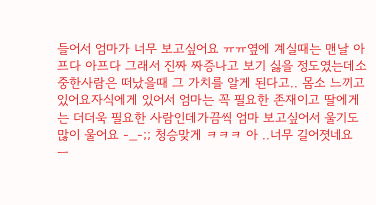들어서 엄마가 너무 보고싶어요 ㅠㅠ옆에 계실때는 맨날 아프다 아프다 그래서 진짜 짜증나고 보기 싫을 정도였는데소중한사람은 떠났을때 그 가치를 알게 된다고.. 몸소 느끼고 있어요자식에게 있어서 엄마는 꼭 필요한 존재이고 딸에게는 더더욱 필요한 사람인데가끔씩 엄마 보고싶어서 울기도 많이 울어요 -_-;; 청승맞게 ㅋㅋㅋ 아 ..너무 길어졋네요 ㅡ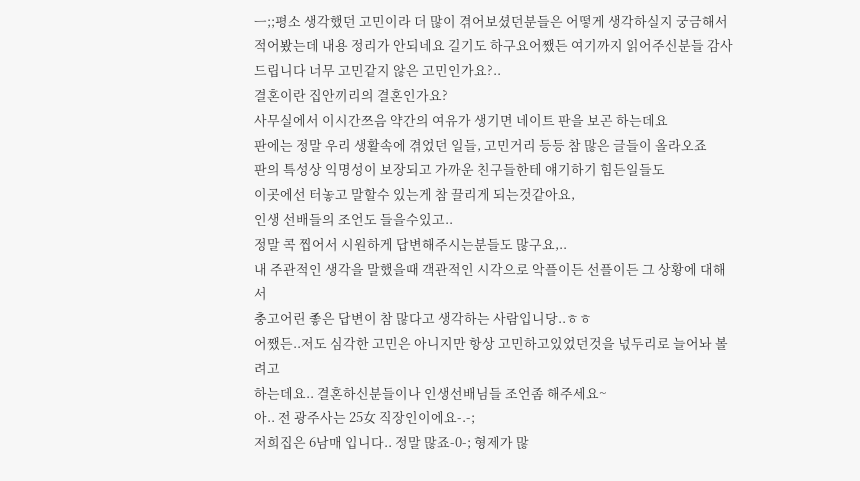ㅡ;;평소 생각했던 고민이라 더 많이 겪어보셨던분들은 어떻게 생각하실지 궁금해서적어봤는데 내용 정리가 안되네요 길기도 하구요어쨌든 여기까지 읽어주신분들 감사드립니다 너무 고민같지 않은 고민인가요?..
결혼이란 집안끼리의 결혼인가요?
사무실에서 이시간쯔음 약간의 여유가 생기면 네이트 판을 보곤 하는데요
판에는 정말 우리 생활속에 겪었던 일들, 고민거리 등등 참 많은 글들이 올라오죠
판의 특성상 익명성이 보장되고 가까운 친구들한테 얘기하기 힘든일들도
이곳에선 터놓고 말할수 있는게 참 끌리게 되는것같아요,
인생 선배들의 조언도 들을수있고..
정말 콕 찝어서 시원하게 답변해주시는분들도 많구요,..
내 주관적인 생각을 말했을때 객관적인 시각으로 악플이든 선플이든 그 상황에 대해서
충고어린 좋은 답변이 참 많다고 생각하는 사람입니당..ㅎㅎ
어쨌든..저도 심각한 고민은 아니지만 항상 고민하고있었던것을 넋두리로 늘어놔 볼려고
하는데요.. 결혼하신분들이나 인생선배님들 조언좀 해주세요~
아.. 전 광주사는 25女 직장인이에요-.-;
저희집은 6남매 입니다.. 정말 많죠-0-; 형제가 많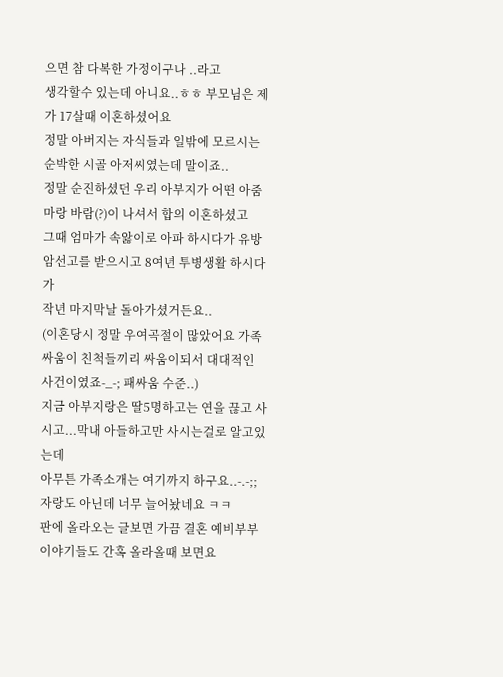으면 참 다복한 가정이구나 ..라고
생각할수 있는데 아니요..ㅎㅎ 부모님은 제가 17살때 이혼하셨어요
정말 아버지는 자식들과 일밖에 모르시는 순박한 시골 아저씨였는데 말이죠..
정말 순진하셨던 우리 아부지가 어떤 아줌마랑 바람(?)이 나셔서 합의 이혼하셨고
그때 엄마가 속앓이로 아파 하시다가 유방암선고를 받으시고 8여년 투병생활 하시다가
작년 마지막날 돌아가셨거든요..
(이혼당시 정말 우여곡절이 많았어요 가족싸움이 친척들끼리 싸움이되서 대대적인
사건이였죠-_-; 패싸움 수준..)
지금 아부지랑은 딸5명하고는 연을 끊고 사시고...막내 아들하고만 사시는걸로 알고있는데
아무튼 가족소개는 여기까지 하구요..-.-;;자랑도 아닌데 너무 늘어놨네요 ㅋㅋ
판에 올라오는 글보면 가끔 결혼 예비부부 이야기들도 간혹 올라올때 보면요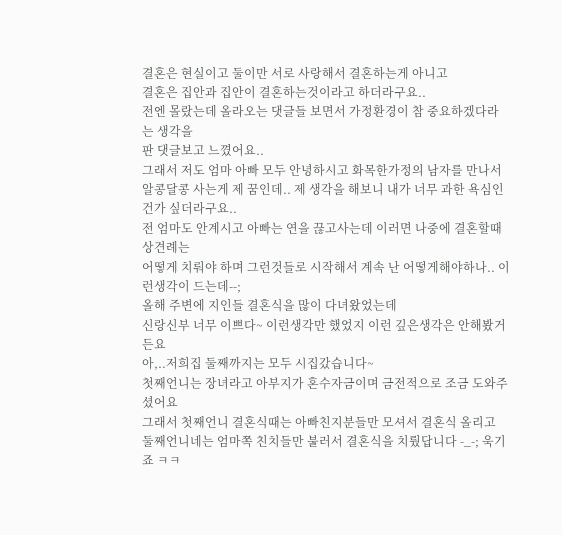결혼은 현실이고 둘이만 서로 사랑해서 결혼하는게 아니고
결혼은 집안과 집안이 결혼하는것이라고 하더라구요..
전엔 몰랐는데 올라오는 댓글들 보면서 가정환경이 참 중요하겠다라는 생각을
판 댓글보고 느꼈어요..
그래서 저도 엄마 아빠 모두 안녕하시고 화목한가정의 남자를 만나서
알콩달콩 사는게 제 꿈인데.. 제 생각을 해보니 내가 너무 과한 욕심인건가 싶더라구요..
전 엄마도 안계시고 아빠는 연을 끊고사는데 이러면 나중에 결혼할때 상견례는
어떻게 치뤄야 하며 그런것들로 시작해서 계속 난 어떻게해야하나.. 이런생각이 드는데--;
올해 주변에 지인들 결혼식을 많이 다녀왔었는데
신랑신부 너무 이쁘다~ 이런생각만 했었지 이런 깊은생각은 안해봤거든요
아,..저희집 둘째까지는 모두 시집갔습니다~
첫째언니는 장녀라고 아부지가 혼수자금이며 금전적으로 조금 도와주셨어요
그래서 첫째언니 결혼식때는 아빠친지분들만 모셔서 결혼식 올리고
둘째언니네는 엄마쪽 친치들만 불러서 결혼식을 치뤘답니다 -_-; 욱기죠 ㅋㅋ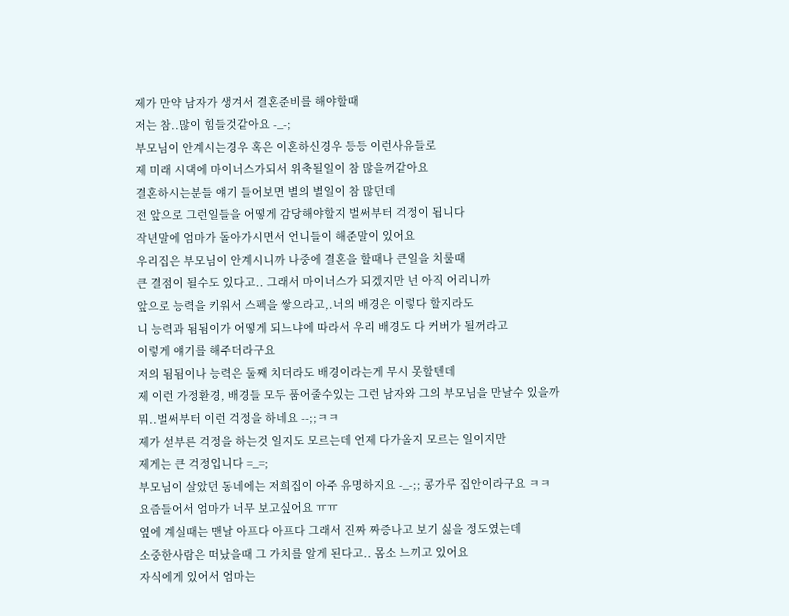제가 만약 남자가 생겨서 결혼준비를 해야할때
저는 참..많이 힘들것같아요 -_-;
부모님이 안계시는경우 혹은 이혼하신경우 등등 이런사유들로
제 미래 시댁에 마이너스가되서 위축될일이 참 많을꺼같아요
결혼하시는분들 얘기 들어보면 별의 별일이 참 많던데
전 앞으로 그런일들을 어떻게 감당해야할지 벌써부터 걱정이 됩니다
작년말에 엄마가 돌아가시면서 언니들이 해준말이 있어요
우리집은 부모님이 안계시니까 나중에 결혼을 할때나 큰일을 치룰때
큰 결점이 될수도 있다고.. 그래서 마이너스가 되겠지만 넌 아직 어리니까
앞으로 능력을 키워서 스펙을 쌓으라고,.너의 배경은 이렇다 할지라도
니 능력과 됨됨이가 어떻게 되느냐에 따라서 우리 배경도 다 커버가 될꺼라고
이렇게 얘기를 해주더라구요
저의 됨됨이나 능력은 둘째 치더라도 배경이라는게 무시 못할텐데
제 이런 가정환경, 배경들 모두 품어줄수있는 그런 남자와 그의 부모님을 만날수 있을까
뭐..벌써부터 이런 걱정을 하네요 --;;ㅋㅋ
제가 섣부른 걱정을 하는것 일지도 모르는데 언제 다가올지 모르는 일이지만
제게는 큰 걱정입니다 =_=;
부모님이 살았던 동네에는 저희집이 아주 유명하지요 -_-;; 콩가루 집안이라구요 ㅋㅋ
요즘들어서 엄마가 너무 보고싶어요 ㅠㅠ
옆에 계실때는 맨날 아프다 아프다 그래서 진짜 짜증나고 보기 싫을 정도였는데
소중한사람은 떠났을때 그 가치를 알게 된다고.. 몸소 느끼고 있어요
자식에게 있어서 엄마는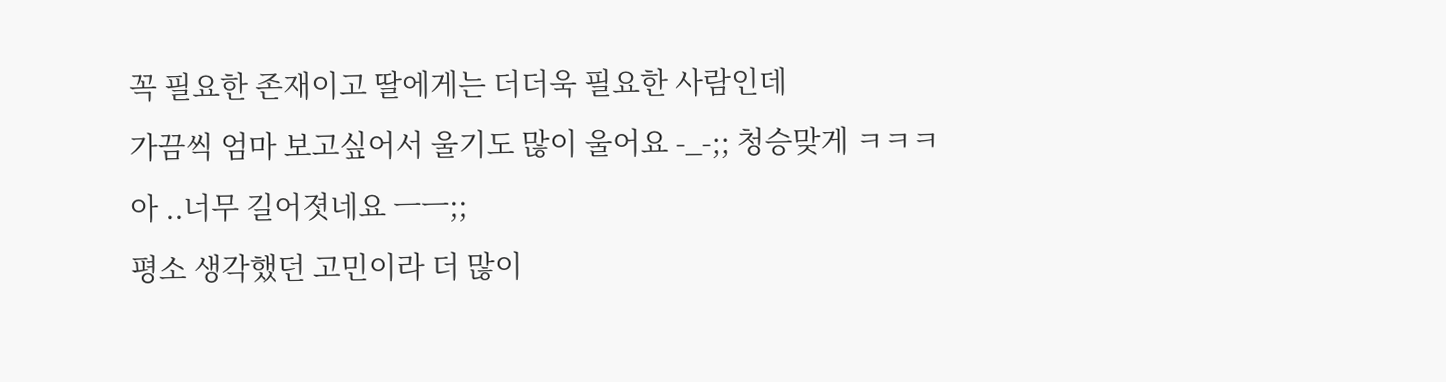꼭 필요한 존재이고 딸에게는 더더욱 필요한 사람인데
가끔씩 엄마 보고싶어서 울기도 많이 울어요 -_-;; 청승맞게 ㅋㅋㅋ
아 ..너무 길어졋네요 ㅡㅡ;;
평소 생각했던 고민이라 더 많이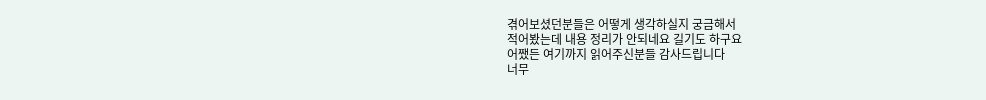겪어보셨던분들은 어떻게 생각하실지 궁금해서
적어봤는데 내용 정리가 안되네요 길기도 하구요
어쨌든 여기까지 읽어주신분들 감사드립니다
너무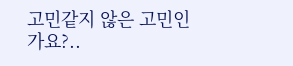고민같지 않은 고민인가요?..